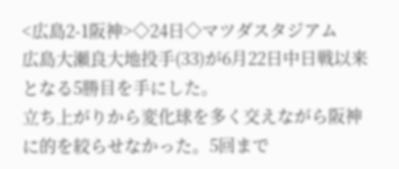<広島2-1阪神>◇24日◇マツダスタジアム
広島大瀬良大地投手(33)が6月22日中日戦以来となる5勝目を手にした。
立ち上がりから変化球を多く交えながら阪神に的を絞らせなかった。5回まで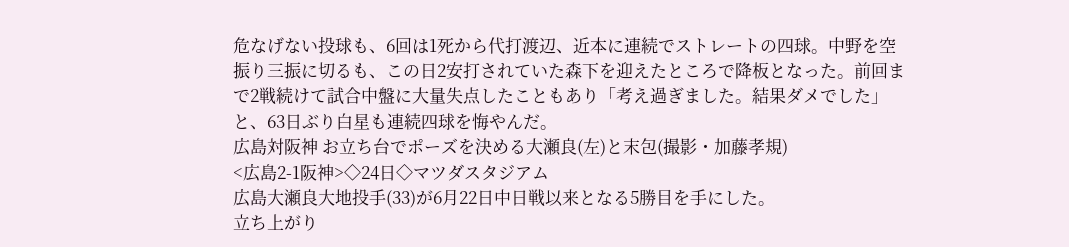危なげない投球も、6回は1死から代打渡辺、近本に連続でストレートの四球。中野を空振り三振に切るも、この日2安打されていた森下を迎えたところで降板となった。前回まで2戦続けて試合中盤に大量失点したこともあり「考え過ぎました。結果ダメでした」と、63日ぶり白星も連続四球を悔やんだ。
広島対阪神 お立ち台でポーズを決める大瀬良(左)と末包(撮影・加藤孝規)
<広島2-1阪神>◇24日◇マツダスタジアム
広島大瀬良大地投手(33)が6月22日中日戦以来となる5勝目を手にした。
立ち上がり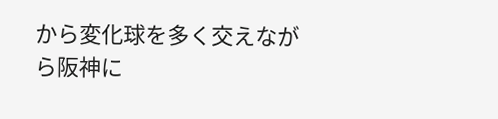から変化球を多く交えながら阪神に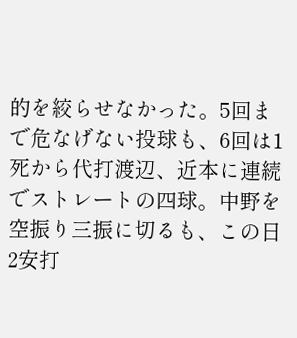的を絞らせなかった。5回まで危なげない投球も、6回は1死から代打渡辺、近本に連続でストレートの四球。中野を空振り三振に切るも、この日2安打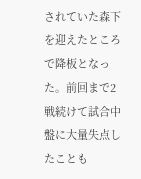されていた森下を迎えたところで降板となった。前回まで2戦続けて試合中盤に大量失点したことも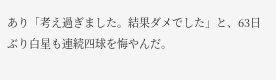あり「考え過ぎました。結果ダメでした」と、63日ぶり白星も連続四球を悔やんだ。